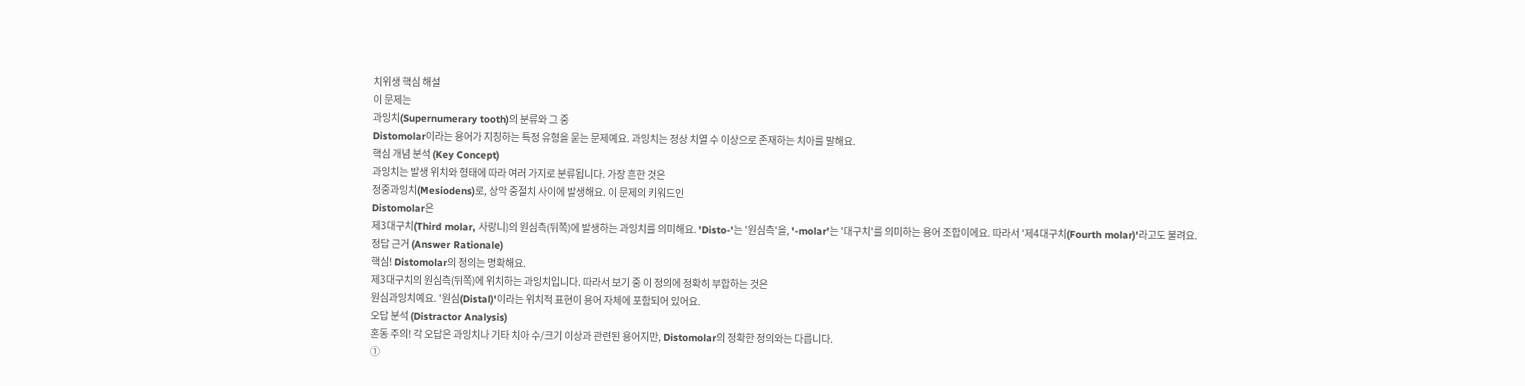치위생 핵심 해설
이 문제는
과잉치(Supernumerary tooth)의 분류와 그 중
Distomolar이라는 용어가 지칭하는 특정 유형을 묻는 문제예요. 과잉치는 정상 치열 수 이상으로 존재하는 치아를 말해요.
핵심 개념 분석 (Key Concept)
과잉치는 발생 위치와 형태에 따라 여러 가지로 분류됩니다. 가장 흔한 것은
정중과잉치(Mesiodens)로, 상악 중절치 사이에 발생해요. 이 문제의 키워드인
Distomolar은
제3대구치(Third molar, 사랑니)의 원심측(뒤쪽)에 발생하는 과잉치를 의미해요. 'Disto-'는 '원심측'을, '-molar'는 '대구치'를 의미하는 용어 조합이에요. 따라서 '제4대구치(Fourth molar)'라고도 불려요.
정답 근거 (Answer Rationale)
핵심! Distomolar의 정의는 명확해요.
제3대구치의 원심측(뒤쪽)에 위치하는 과잉치입니다. 따라서 보기 중 이 정의에 정확히 부합하는 것은
원심과잉치예요. '원심(Distal)'이라는 위치적 표현이 용어 자체에 포함되어 있어요.
오답 분석 (Distractor Analysis)
혼동 주의! 각 오답은 과잉치나 기타 치아 수/크기 이상과 관련된 용어지만, Distomolar의 정확한 정의와는 다릅니다.
①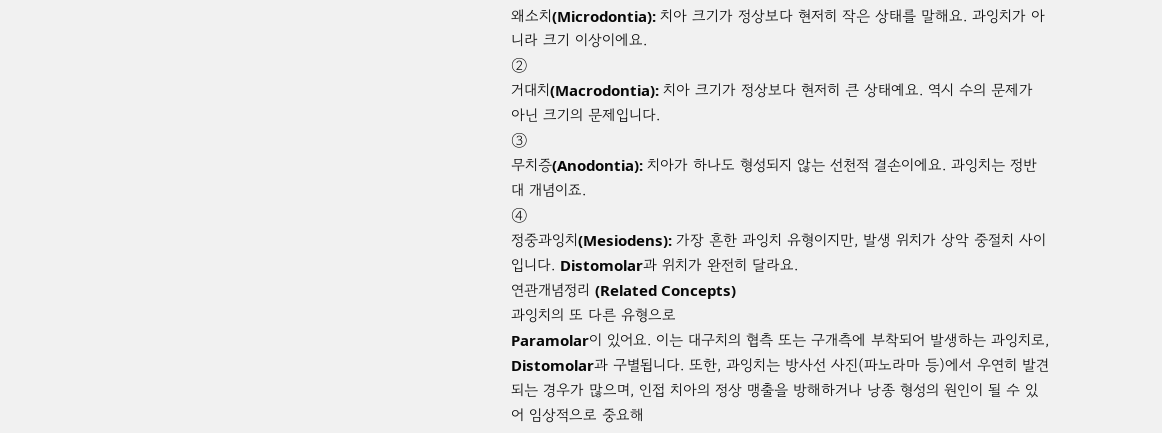왜소치(Microdontia): 치아 크기가 정상보다 현저히 작은 상태를 말해요. 과잉치가 아니라 크기 이상이에요.
②
거대치(Macrodontia): 치아 크기가 정상보다 현저히 큰 상태예요. 역시 수의 문제가 아닌 크기의 문제입니다.
③
무치증(Anodontia): 치아가 하나도 형성되지 않는 선천적 결손이에요. 과잉치는 정반대 개념이죠.
④
정중과잉치(Mesiodens): 가장 흔한 과잉치 유형이지만, 발생 위치가 상악 중절치 사이입니다. Distomolar과 위치가 완전히 달라요.
연관개념정리 (Related Concepts)
과잉치의 또 다른 유형으로
Paramolar이 있어요. 이는 대구치의 협측 또는 구개측에 부착되어 발생하는 과잉치로, Distomolar과 구별됩니다. 또한, 과잉치는 방사선 사진(파노라마 등)에서 우연히 발견되는 경우가 많으며, 인접 치아의 정상 맹출을 방해하거나 낭종 형성의 원인이 될 수 있어 임상적으로 중요해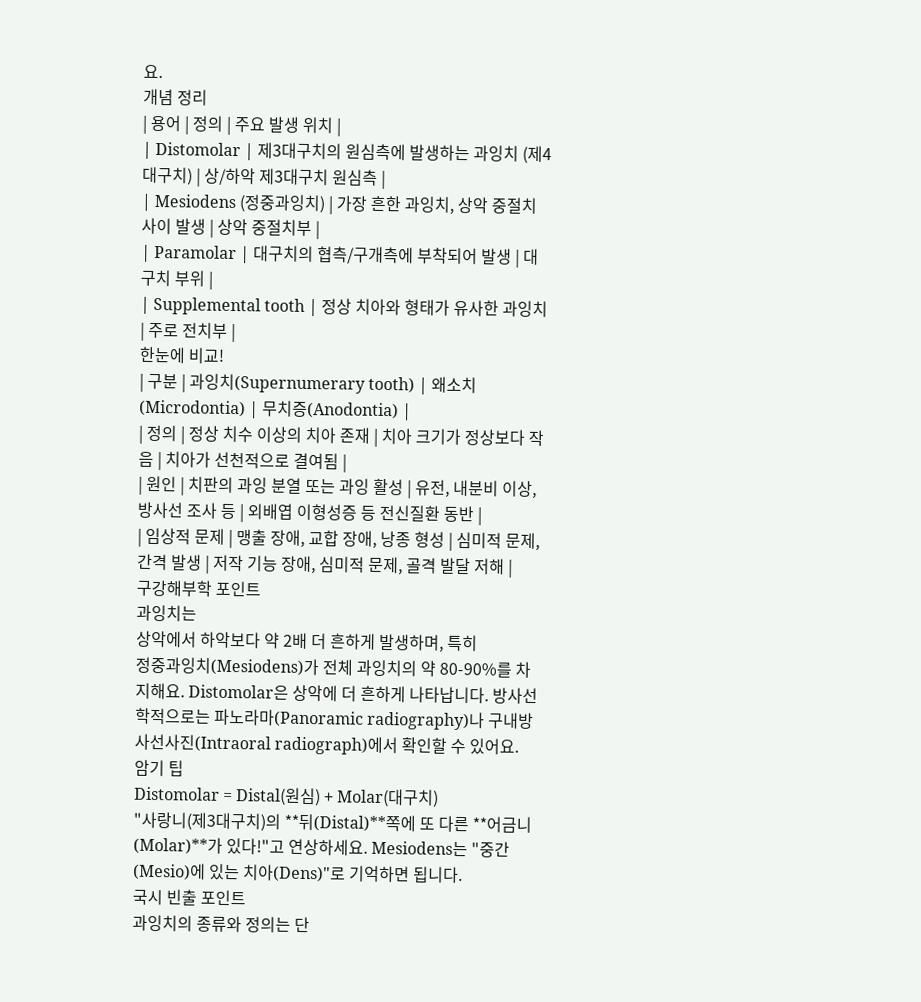요.
개념 정리
| 용어 | 정의 | 주요 발생 위치 |
| Distomolar | 제3대구치의 원심측에 발생하는 과잉치 (제4대구치) | 상/하악 제3대구치 원심측 |
| Mesiodens (정중과잉치) | 가장 흔한 과잉치, 상악 중절치 사이 발생 | 상악 중절치부 |
| Paramolar | 대구치의 협측/구개측에 부착되어 발생 | 대구치 부위 |
| Supplemental tooth | 정상 치아와 형태가 유사한 과잉치 | 주로 전치부 |
한눈에 비교!
| 구분 | 과잉치(Supernumerary tooth) | 왜소치(Microdontia) | 무치증(Anodontia) |
| 정의 | 정상 치수 이상의 치아 존재 | 치아 크기가 정상보다 작음 | 치아가 선천적으로 결여됨 |
| 원인 | 치판의 과잉 분열 또는 과잉 활성 | 유전, 내분비 이상, 방사선 조사 등 | 외배엽 이형성증 등 전신질환 동반 |
| 임상적 문제 | 맹출 장애, 교합 장애, 낭종 형성 | 심미적 문제, 간격 발생 | 저작 기능 장애, 심미적 문제, 골격 발달 저해 |
구강해부학 포인트
과잉치는
상악에서 하악보다 약 2배 더 흔하게 발생하며, 특히
정중과잉치(Mesiodens)가 전체 과잉치의 약 80-90%를 차지해요. Distomolar은 상악에 더 흔하게 나타납니다. 방사선학적으로는 파노라마(Panoramic radiography)나 구내방사선사진(Intraoral radiograph)에서 확인할 수 있어요.
암기 팁
Distomolar = Distal(원심) + Molar(대구치)
"사랑니(제3대구치)의 **뒤(Distal)**쪽에 또 다른 **어금니(Molar)**가 있다!"고 연상하세요. Mesiodens는 "중간(Mesio)에 있는 치아(Dens)"로 기억하면 됩니다.
국시 빈출 포인트
과잉치의 종류와 정의는 단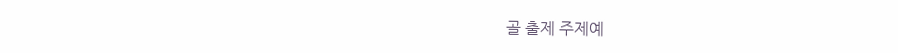골 출제 주제예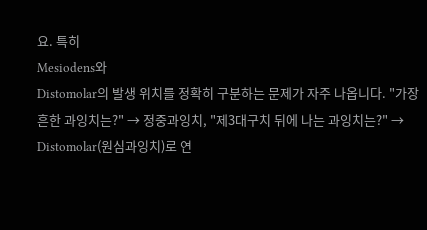요. 특히
Mesiodens와
Distomolar의 발생 위치를 정확히 구분하는 문제가 자주 나옵니다. "가장 흔한 과잉치는?" → 정중과잉치, "제3대구치 뒤에 나는 과잉치는?" → Distomolar(원심과잉치)로 연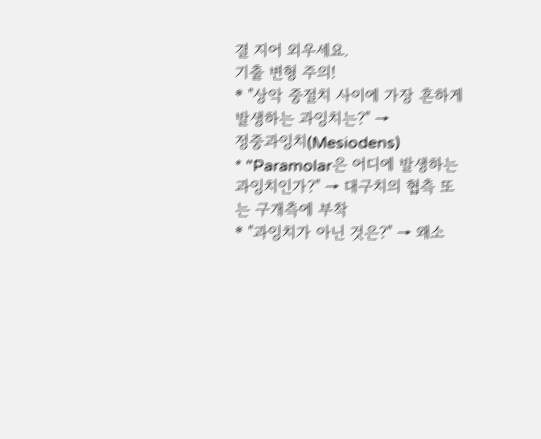결 지어 외우세요.
기출 변형 주의!
* "상악 중절치 사이에 가장 흔하게 발생하는 과잉치는?" →
정중과잉치(Mesiodens)
* "Paramolar은 어디에 발생하는 과잉치인가?" → 대구치의 협측 또는 구개측에 부착
* "과잉치가 아닌 것은?" → 왜소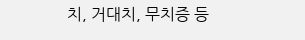치, 거대치, 무치증 등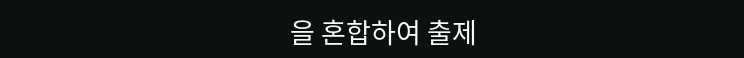을 혼합하여 출제